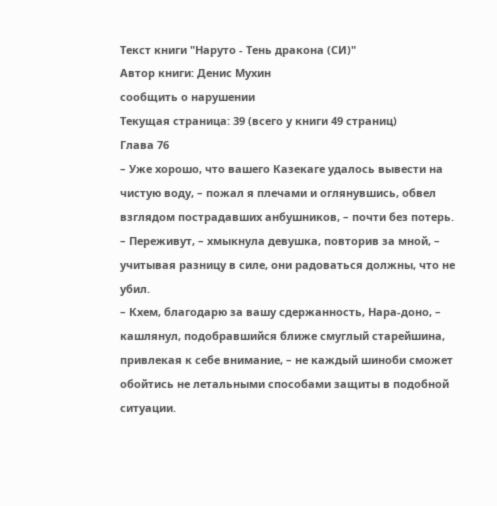Текст книги "Наруто - Тень дракона (СИ)"
Автор книги: Денис Мухин
сообщить о нарушении
Текущая страница: 39 (всего у книги 49 страниц)
Глава 76
– Уже хорошо, что вашего Казекаге удалось вывести на чистую воду, – пожал я плечами и оглянувшись, обвел взглядом пострадавших анбушников, – почти без потерь.
– Переживут, – хмыкнула девушка, повторив за мной, – учитывая разницу в силе, они радоваться должны, что не убил.
– Кхем, благодарю за вашу сдержанность, Нара-доно, – кашлянул, подобравшийся ближе смуглый старейшина, привлекая к себе внимание, – не каждый шиноби сможет обойтись не летальными способами защиты в подобной ситуации.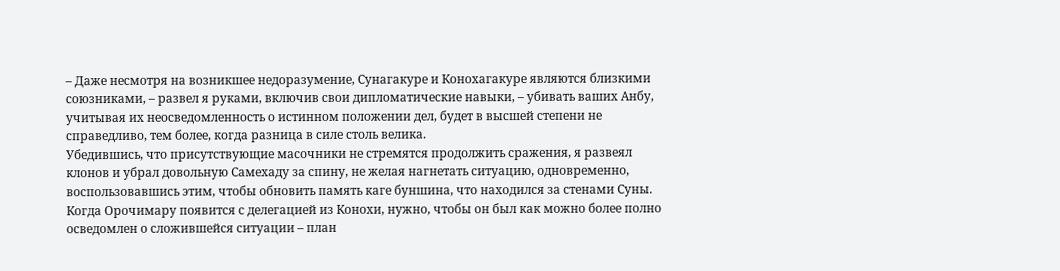– Даже несмотря на возникшее недоразумение, Сунагакуре и Конохагакуре являются близкими союзниками, – развел я руками, включив свои дипломатические навыки, – убивать ваших Анбу, учитывая их неосведомленность о истинном положении дел, будет в высшей степени не справедливо, тем более, когда разница в силе столь велика.
Убедившись, что присутствующие масочники не стремятся продолжить сражения, я развеял клонов и убрал довольную Самехаду за спину, не желая нагнетать ситуацию, одновременно, воспользовавшись этим, чтобы обновить память каге буншина, что находился за стенами Суны. Когда Орочимару появится с делегацией из Конохи, нужно, чтобы он был как можно более полно осведомлен о сложившейся ситуации – план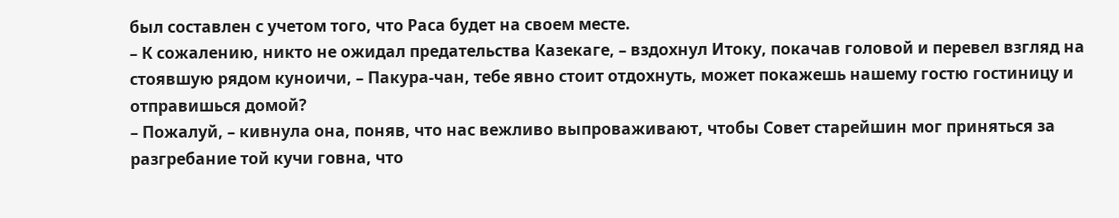был составлен с учетом того, что Раса будет на своем месте.
– К сожалению, никто не ожидал предательства Казекаге, – вздохнул Итоку, покачав головой и перевел взгляд на стоявшую рядом куноичи, – Пакура-чан, тебе явно стоит отдохнуть, может покажешь нашему гостю гостиницу и отправишься домой?
– Пожалуй, – кивнула она, поняв, что нас вежливо выпроваживают, чтобы Совет старейшин мог приняться за разгребание той кучи говна, что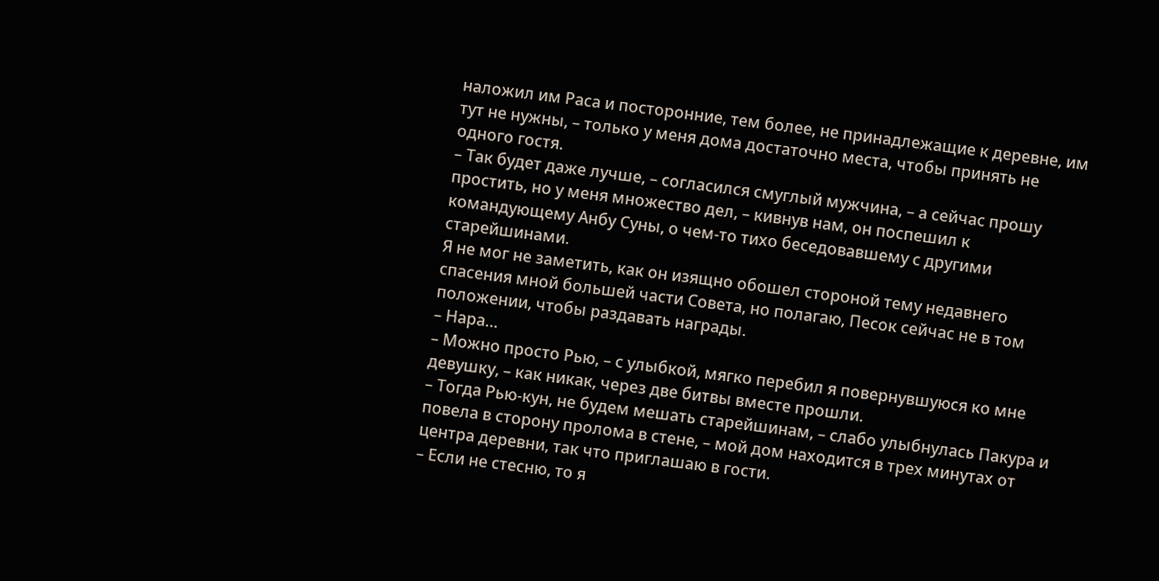наложил им Раса и посторонние, тем более, не принадлежащие к деревне, им тут не нужны, – только у меня дома достаточно места, чтобы принять не одного гостя.
– Так будет даже лучше, – согласился смуглый мужчина, – а сейчас прошу простить, но у меня множество дел, – кивнув нам, он поспешил к командующему Анбу Суны, о чем-то тихо беседовавшему с другими старейшинами.
Я не мог не заметить, как он изящно обошел стороной тему недавнего спасения мной большей части Совета, но полагаю, Песок сейчас не в том положении, чтобы раздавать награды.
– Нара…
– Можно просто Рью, – с улыбкой, мягко перебил я повернувшуюся ко мне девушку, – как никак, через две битвы вместе прошли.
– Тогда Рью-кун, не будем мешать старейшинам, – слабо улыбнулась Пакура и повела в сторону пролома в стене, – мой дом находится в трех минутах от центра деревни, так что приглашаю в гости.
– Если не стесню, то я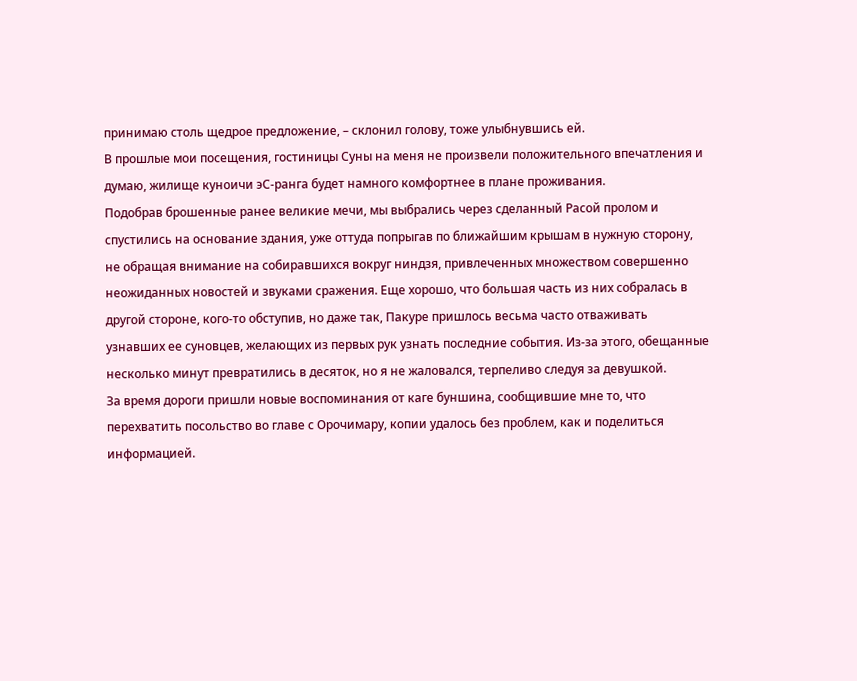принимаю столь щедрое предложение, – склонил голову, тоже улыбнувшись ей.
В прошлые мои посещения, гостиницы Суны на меня не произвели положительного впечатления и думаю, жилище куноичи эС-ранга будет намного комфортнее в плане проживания.
Подобрав брошенные ранее великие мечи, мы выбрались через сделанный Расой пролом и спустились на основание здания, уже оттуда попрыгав по ближайшим крышам в нужную сторону, не обращая внимание на собиравшихся вокруг ниндзя, привлеченных множеством совершенно неожиданных новостей и звуками сражения. Еще хорошо, что большая часть из них собралась в другой стороне, кого-то обступив, но даже так, Пакуре пришлось весьма часто отваживать узнавших ее суновцев, желающих из первых рук узнать последние события. Из-за этого, обещанные несколько минут превратились в десяток, но я не жаловался, терпеливо следуя за девушкой.
За время дороги пришли новые воспоминания от каге буншина, сообщившие мне то, что перехватить посольство во главе с Орочимару, копии удалось без проблем, как и поделиться информацией.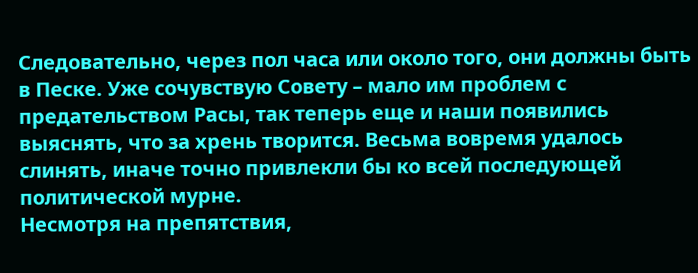Следовательно, через пол часа или около того, они должны быть в Песке. Уже сочувствую Совету – мало им проблем с предательством Расы, так теперь еще и наши появились выяснять, что за хрень творится. Весьма вовремя удалось слинять, иначе точно привлекли бы ко всей последующей политической мурне.
Несмотря на препятствия,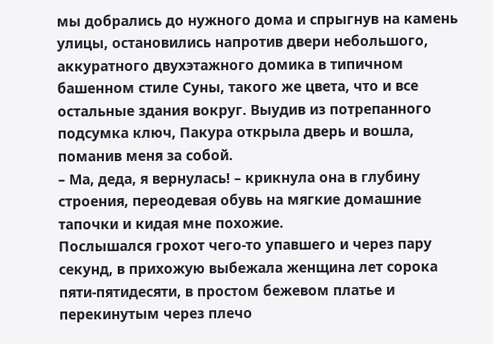мы добрались до нужного дома и спрыгнув на камень улицы, остановились напротив двери небольшого, аккуратного двухэтажного домика в типичном башенном стиле Суны, такого же цвета, что и все остальные здания вокруг. Выудив из потрепанного подсумка ключ, Пакура открыла дверь и вошла, поманив меня за собой.
– Ма, деда, я вернулась! – крикнула она в глубину строения, переодевая обувь на мягкие домашние тапочки и кидая мне похожие.
Послышался грохот чего-то упавшего и через пару секунд, в прихожую выбежала женщина лет сорока пяти-пятидесяти, в простом бежевом платье и перекинутым через плечо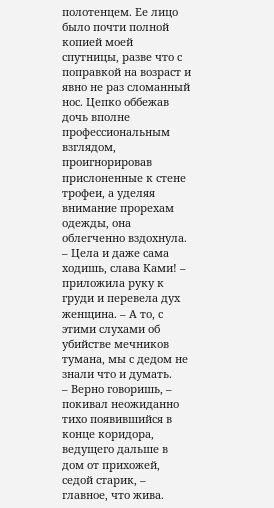полотенцем. Ее лицо было почти полной копией моей спутницы, разве что с поправкой на возраст и явно не раз сломанный нос. Цепко оббежав дочь вполне профессиональным взглядом, проигнорировав прислоненные к стене трофеи, а уделяя внимание прорехам одежды, она облегченно вздохнула.
– Цела и даже сама ходишь, слава Ками! – приложила руку к груди и перевела дух женщина. – А то, с этими слухами об убийстве мечников тумана, мы с дедом не знали что и думать.
– Верно говоришь, – покивал неожиданно тихо появившийся в конце коридора, ведущего дальше в дом от прихожей, седой старик, – главное, что жива.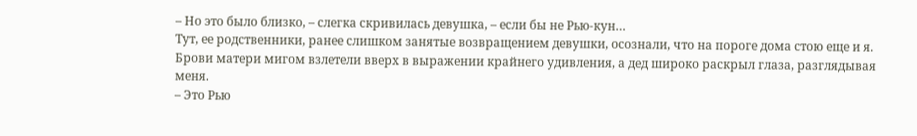– Но это было близко, – слегка скривилась девушка, – если бы не Рью-кун…
Тут, ее родственники, ранее слишком занятые возвращением девушки, осознали, что на пороге дома стою еще и я. Брови матери мигом взлетели вверх в выражении крайнего удивления, а дед широко раскрыл глаза, разглядывая меня.
– Это Рью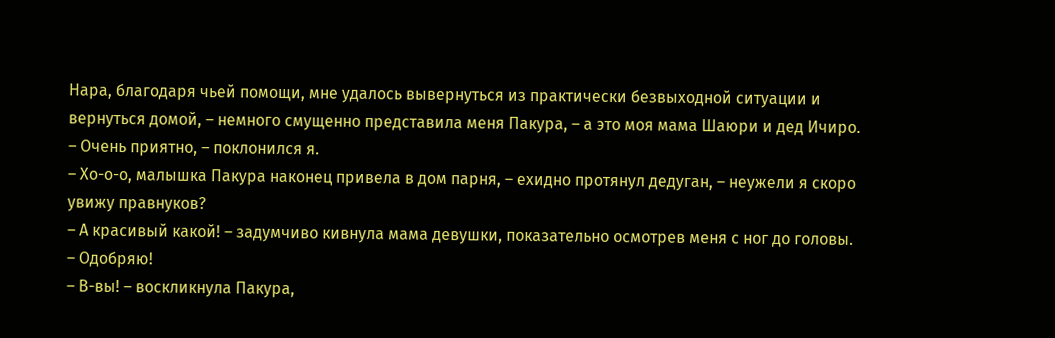Нара, благодаря чьей помощи, мне удалось вывернуться из практически безвыходной ситуации и вернуться домой, – немного смущенно представила меня Пакура, – а это моя мама Шаюри и дед Ичиро.
– Очень приятно, – поклонился я.
– Хо-о-о, малышка Пакура наконец привела в дом парня, – ехидно протянул дедуган, – неужели я скоро увижу правнуков?
– А красивый какой! – задумчиво кивнула мама девушки, показательно осмотрев меня с ног до головы. – Одобряю!
– В-вы! – воскликнула Пакура,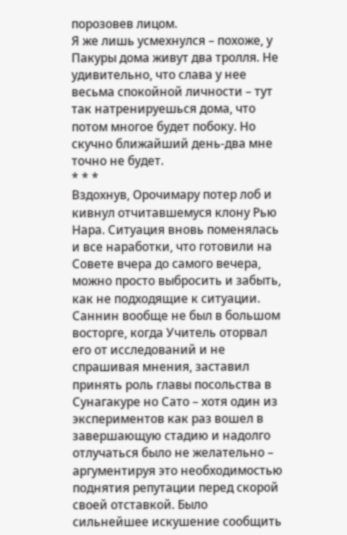порозовев лицом.
Я же лишь усмехнулся – похоже, у Пакуры дома живут два тролля. Не удивительно, что слава у нее весьма спокойной личности – тут так натренируешься дома, что потом многое будет побоку. Но скучно ближайший день-два мне точно не будет.
* * *
Вздохнув, Орочимару потер лоб и кивнул отчитавшемуся клону Рью Нара. Ситуация вновь поменялась и все наработки, что готовили на Совете вчера до самого вечера, можно просто выбросить и забыть, как не подходящие к ситуации.
Саннин вообще не был в большом восторге, когда Учитель оторвал его от исследований и не спрашивая мнения, заставил принять роль главы посольства в Сунагакуре но Сато – хотя один из экспериментов как раз вошел в завершающую стадию и надолго отлучаться было не желательно – аргументируя это необходимостью поднятия репутации перед скорой своей отставкой. Было сильнейшее искушение сообщить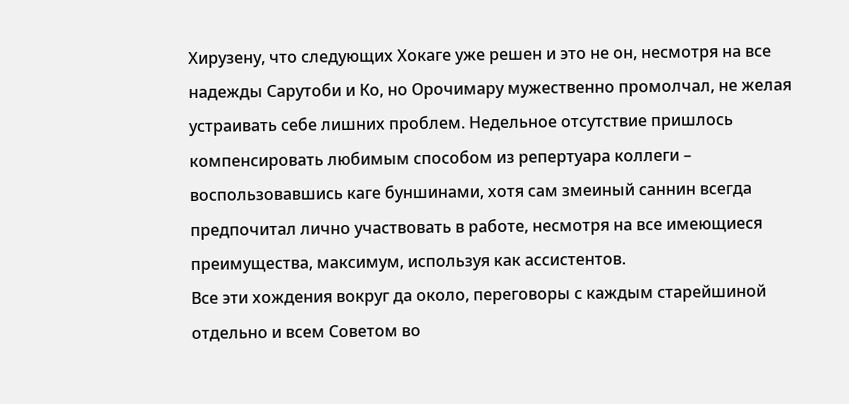Хирузену, что следующих Хокаге уже решен и это не он, несмотря на все надежды Сарутоби и Ко, но Орочимару мужественно промолчал, не желая устраивать себе лишних проблем. Недельное отсутствие пришлось компенсировать любимым способом из репертуара коллеги – воспользовавшись каге буншинами, хотя сам змеиный саннин всегда предпочитал лично участвовать в работе, несмотря на все имеющиеся преимущества, максимум, используя как ассистентов.
Все эти хождения вокруг да около, переговоры с каждым старейшиной отдельно и всем Советом во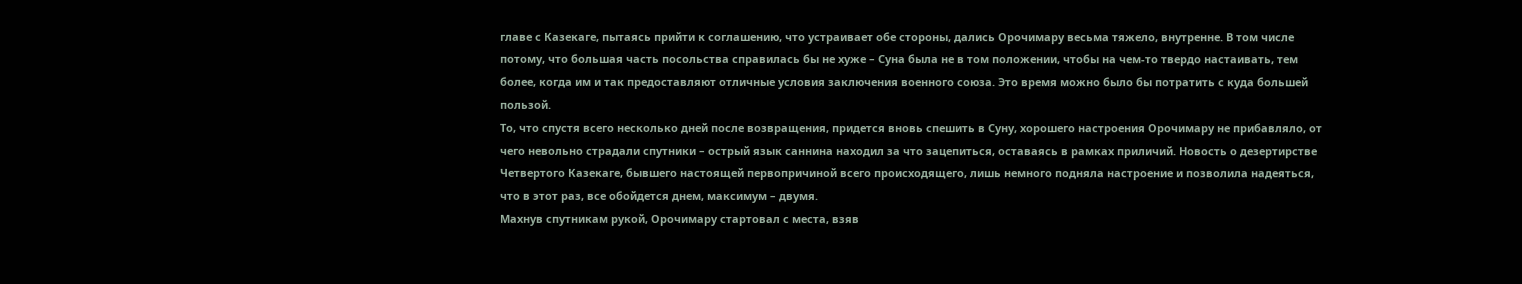главе с Казекаге, пытаясь прийти к соглашению, что устраивает обе стороны, дались Орочимару весьма тяжело, внутренне. В том числе потому, что большая часть посольства справилась бы не хуже – Суна была не в том положении, чтобы на чем-то твердо настаивать, тем более, когда им и так предоставляют отличные условия заключения военного союза. Это время можно было бы потратить с куда большей пользой.
То, что спустя всего несколько дней после возвращения, придется вновь спешить в Суну, хорошего настроения Орочимару не прибавляло, от чего невольно страдали спутники – острый язык саннина находил за что зацепиться, оставаясь в рамках приличий. Новость о дезертирстве Четвертого Казекаге, бывшего настоящей первопричиной всего происходящего, лишь немного подняла настроение и позволила надеяться, что в этот раз, все обойдется днем, максимум – двумя.
Махнув спутникам рукой, Орочимару стартовал с места, взяв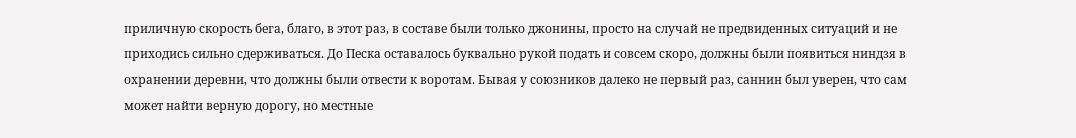приличную скорость бега, благо, в этот раз, в составе были только джонины, просто на случай не предвиденных ситуаций и не приходись сильно сдерживаться. До Песка оставалось буквально рукой подать и совсем скоро, должны были появиться ниндзя в охранении деревни, что должны были отвести к воротам. Бывая у союзников далеко не первый раз, саннин был уверен, что сам может найти верную дорогу, но местные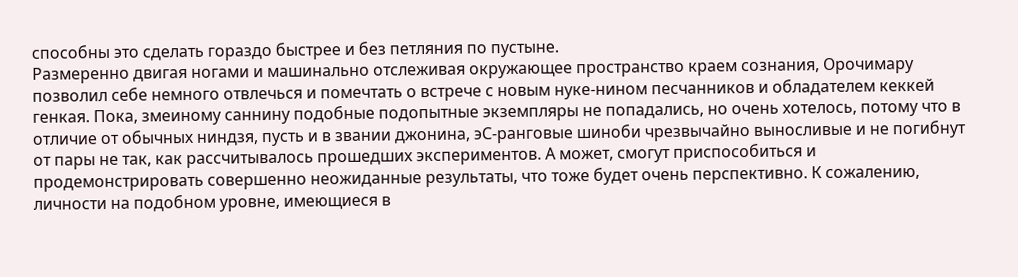способны это сделать гораздо быстрее и без петляния по пустыне.
Размеренно двигая ногами и машинально отслеживая окружающее пространство краем сознания, Орочимару позволил себе немного отвлечься и помечтать о встрече с новым нуке-нином песчанников и обладателем кеккей генкая. Пока, змеиному саннину подобные подопытные экземпляры не попадались, но очень хотелось, потому что в отличие от обычных ниндзя, пусть и в звании джонина, эС-ранговые шиноби чрезвычайно выносливые и не погибнут от пары не так, как рассчитывалось прошедших экспериментов. А может, смогут приспособиться и продемонстрировать совершенно неожиданные результаты, что тоже будет очень перспективно. К сожалению, личности на подобном уровне, имеющиеся в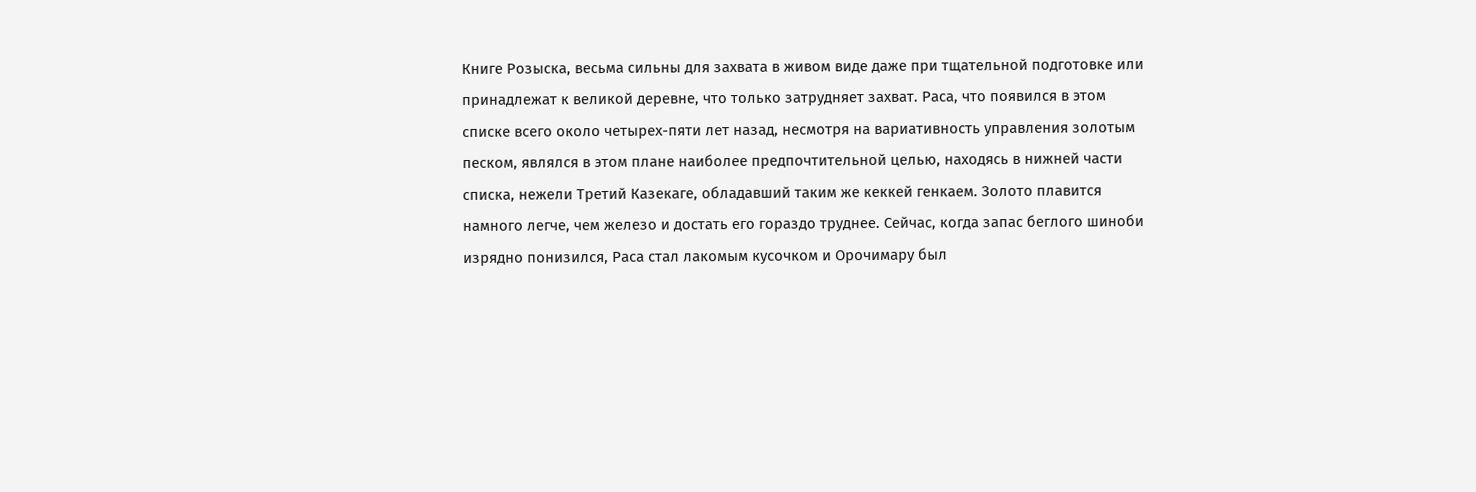Книге Розыска, весьма сильны для захвата в живом виде даже при тщательной подготовке или принадлежат к великой деревне, что только затрудняет захват. Раса, что появился в этом списке всего около четырех-пяти лет назад, несмотря на вариативность управления золотым песком, являлся в этом плане наиболее предпочтительной целью, находясь в нижней части списка, нежели Третий Казекаге, обладавший таким же кеккей генкаем. Золото плавится намного легче, чем железо и достать его гораздо труднее. Сейчас, когда запас беглого шиноби изрядно понизился, Раса стал лакомым кусочком и Орочимару был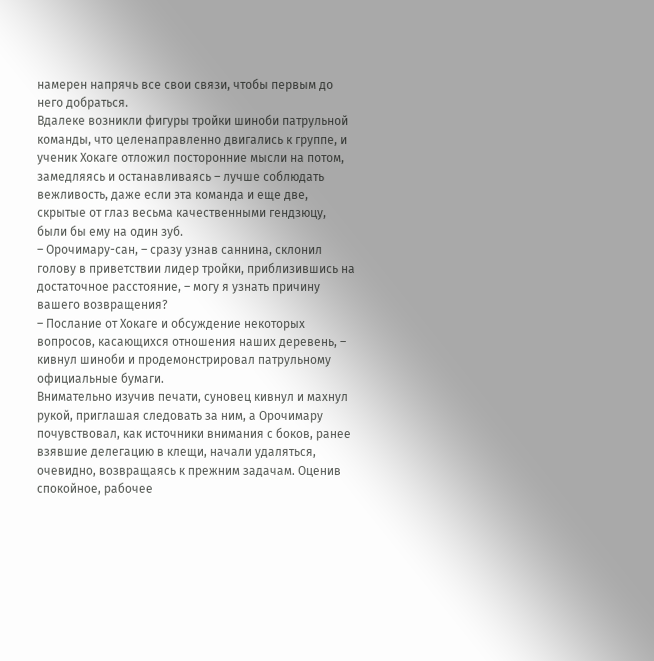намерен напрячь все свои связи, чтобы первым до него добраться.
Вдалеке возникли фигуры тройки шиноби патрульной команды, что целенаправленно двигались к группе, и ученик Хокаге отложил посторонние мысли на потом, замедляясь и останавливаясь – лучше соблюдать вежливость, даже если эта команда и еще две, скрытые от глаз весьма качественными гендзюцу, были бы ему на один зуб.
– Орочимару-сан, – сразу узнав саннина, склонил голову в приветствии лидер тройки, приблизившись на достаточное расстояние, – могу я узнать причину вашего возвращения?
– Послание от Хокаге и обсуждение некоторых вопросов, касающихся отношения наших деревень, – кивнул шиноби и продемонстрировал патрульному официальные бумаги.
Внимательно изучив печати, суновец кивнул и махнул рукой, приглашая следовать за ним, а Орочимару почувствовал, как источники внимания с боков, ранее взявшие делегацию в клещи, начали удаляться, очевидно, возвращаясь к прежним задачам. Оценив спокойное, рабочее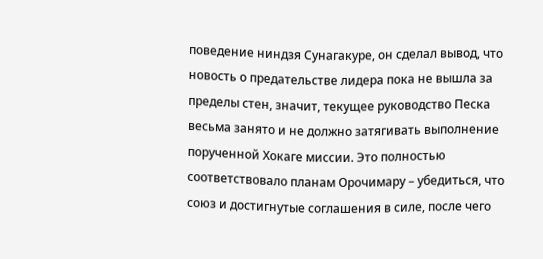поведение ниндзя Сунагакуре, он сделал вывод, что новость о предательстве лидера пока не вышла за пределы стен, значит, текущее руководство Песка весьма занято и не должно затягивать выполнение порученной Хокаге миссии. Это полностью соответствовало планам Орочимару – убедиться, что союз и достигнутые соглашения в силе, после чего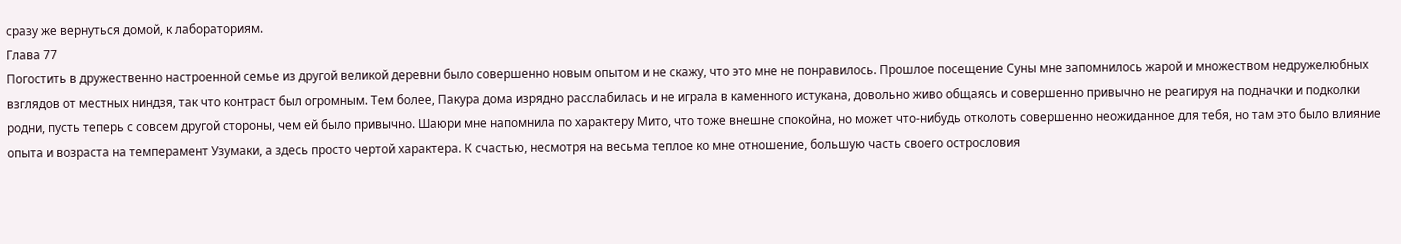сразу же вернуться домой, к лабораториям.
Глава 77
Погостить в дружественно настроенной семье из другой великой деревни было совершенно новым опытом и не скажу, что это мне не понравилось. Прошлое посещение Суны мне запомнилось жарой и множеством недружелюбных взглядов от местных ниндзя, так что контраст был огромным. Тем более, Пакура дома изрядно расслабилась и не играла в каменного истукана, довольно живо общаясь и совершенно привычно не реагируя на подначки и подколки родни, пусть теперь с совсем другой стороны, чем ей было привычно. Шаюри мне напомнила по характеру Мито, что тоже внешне спокойна, но может что-нибудь отколоть совершенно неожиданное для тебя, но там это было влияние опыта и возраста на темперамент Узумаки, а здесь просто чертой характера. К счастью, несмотря на весьма теплое ко мне отношение, большую часть своего острословия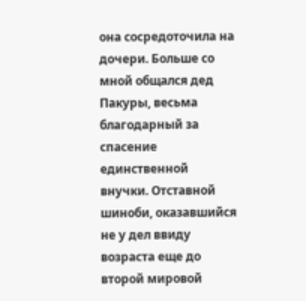она сосредоточила на дочери. Больше со мной общался дед Пакуры, весьма благодарный за спасение единственной внучки. Отставной шиноби, оказавшийся не у дел ввиду возраста еще до второй мировой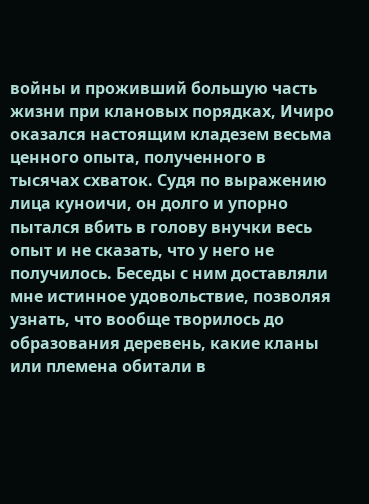войны и проживший большую часть жизни при клановых порядках, Ичиро оказался настоящим кладезем весьма ценного опыта, полученного в тысячах схваток. Судя по выражению лица куноичи, он долго и упорно пытался вбить в голову внучки весь опыт и не сказать, что у него не получилось. Беседы с ним доставляли мне истинное удовольствие, позволяя узнать, что вообще творилось до образования деревень, какие кланы или племена обитали в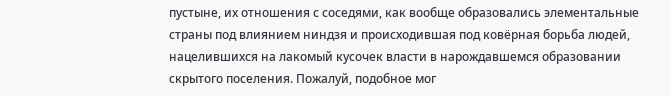пустыне, их отношения с соседями, как вообще образовались элементальные страны под влиянием ниндзя и происходившая под ковёрная борьба людей, нацелившихся на лакомый кусочек власти в нарождавшемся образовании скрытого поселения. Пожалуй, подобное мог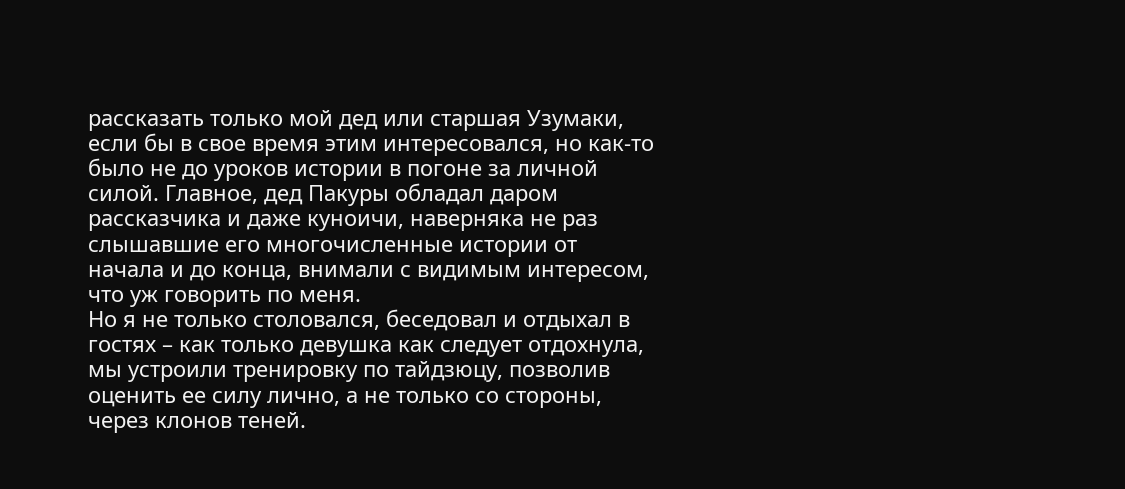рассказать только мой дед или старшая Узумаки, если бы в свое время этим интересовался, но как-то было не до уроков истории в погоне за личной силой. Главное, дед Пакуры обладал даром рассказчика и даже куноичи, наверняка не раз слышавшие его многочисленные истории от начала и до конца, внимали с видимым интересом, что уж говорить по меня.
Но я не только столовался, беседовал и отдыхал в гостях – как только девушка как следует отдохнула, мы устроили тренировку по тайдзюцу, позволив оценить ее силу лично, а не только со стороны, через клонов теней.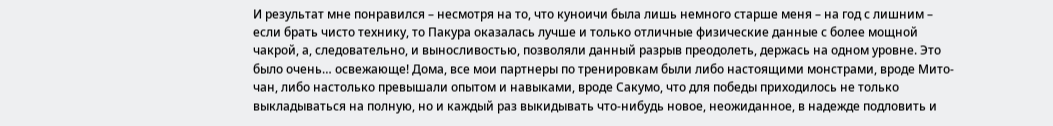И результат мне понравился – несмотря на то, что куноичи была лишь немного старше меня – на год с лишним – если брать чисто технику, то Пакура оказалась лучше и только отличные физические данные с более мощной чакрой, а, следовательно, и выносливостью, позволяли данный разрыв преодолеть, держась на одном уровне. Это было очень… освежающе! Дома, все мои партнеры по тренировкам были либо настоящими монстрами, вроде Мито-чан, либо настолько превышали опытом и навыками, вроде Сакумо, что для победы приходилось не только выкладываться на полную, но и каждый раз выкидывать что-нибудь новое, неожиданное, в надежде подловить и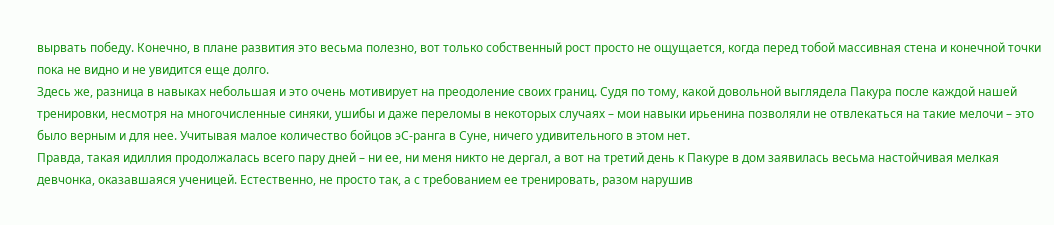вырвать победу. Конечно, в плане развития это весьма полезно, вот только собственный рост просто не ощущается, когда перед тобой массивная стена и конечной точки пока не видно и не увидится еще долго.
Здесь же, разница в навыках небольшая и это очень мотивирует на преодоление своих границ. Судя по тому, какой довольной выглядела Пакура после каждой нашей тренировки, несмотря на многочисленные синяки, ушибы и даже переломы в некоторых случаях – мои навыки ирьенина позволяли не отвлекаться на такие мелочи – это было верным и для нее. Учитывая малое количество бойцов эС-ранга в Суне, ничего удивительного в этом нет.
Правда, такая идиллия продолжалась всего пару дней – ни ее, ни меня никто не дергал, а вот на третий день к Пакуре в дом заявилась весьма настойчивая мелкая девчонка, оказавшаяся ученицей. Естественно, не просто так, а с требованием ее тренировать, разом нарушив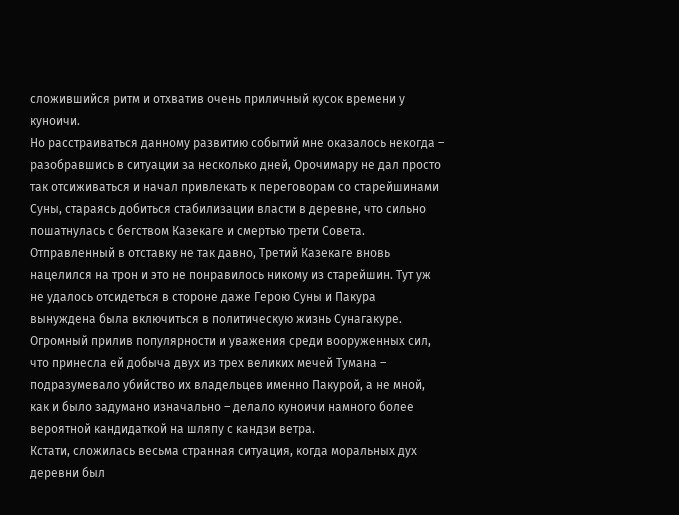сложившийся ритм и отхватив очень приличный кусок времени у куноичи.
Но расстраиваться данному развитию событий мне оказалось некогда – разобравшись в ситуации за несколько дней, Орочимару не дал просто так отсиживаться и начал привлекать к переговорам со старейшинами Суны, стараясь добиться стабилизации власти в деревне, что сильно пошатнулась с бегством Казекаге и смертью трети Совета. Отправленный в отставку не так давно, Третий Казекаге вновь нацелился на трон и это не понравилось никому из старейшин. Тут уж не удалось отсидеться в стороне даже Герою Суны и Пакура вынуждена была включиться в политическую жизнь Сунагакуре. Огромный прилив популярности и уважения среди вооруженных сил, что принесла ей добыча двух из трех великих мечей Тумана – подразумевало убийство их владельцев именно Пакурой, а не мной, как и было задумано изначально – делало куноичи намного более вероятной кандидаткой на шляпу с кандзи ветра.
Кстати, сложилась весьма странная ситуация, когда моральных дух деревни был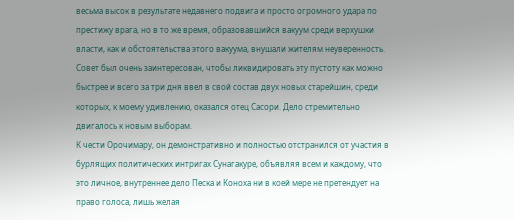весьма высок в результате недавнего подвига и просто огромного удара по престижу врага, но в то же время, образовавшийся вакуум среди верхушки власти, как и обстоятельства этого вакуума, внушали жителям неуверенность. Совет был очень заинтересован, чтобы ликвидировать эту пустоту как можно быстрее и всего за три дня ввел в свой состав двух новых старейшин, среди которых, к моему удивлению, оказался отец Сасори. Дело стремительно двигалось к новым выборам.
К чести Орочимару, он демонстративно и полностью отстранился от участия в бурлящих политических интригах Сунагакуре, объявляя всем и каждому, что это личное, внутреннее дело Песка и Коноха ни в коей мере не претендует на право голоса, лишь желая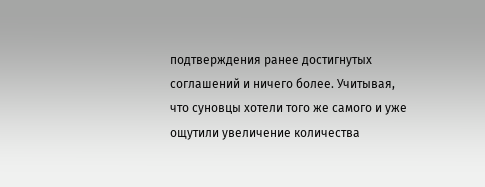подтверждения ранее достигнутых соглашений и ничего более. Учитывая, что суновцы хотели того же самого и уже ощутили увеличение количества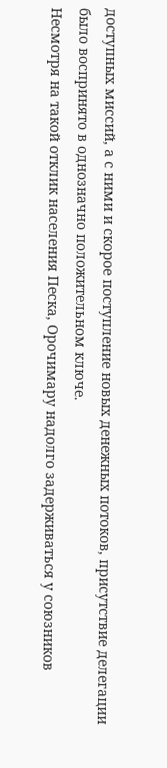доступных миссий, а с ними и скорое поступление новых денежных потоков, присутствие делегации было воспринято в однозначно положительном ключе.
Несмотря на такой отклик населения Песка, Орочимару надолго задерживаться у союзников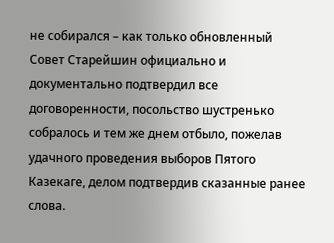не собирался – как только обновленный Совет Старейшин официально и документально подтвердил все договоренности, посольство шустренько собралось и тем же днем отбыло, пожелав удачного проведения выборов Пятого Казекаге, делом подтвердив сказанные ранее слова.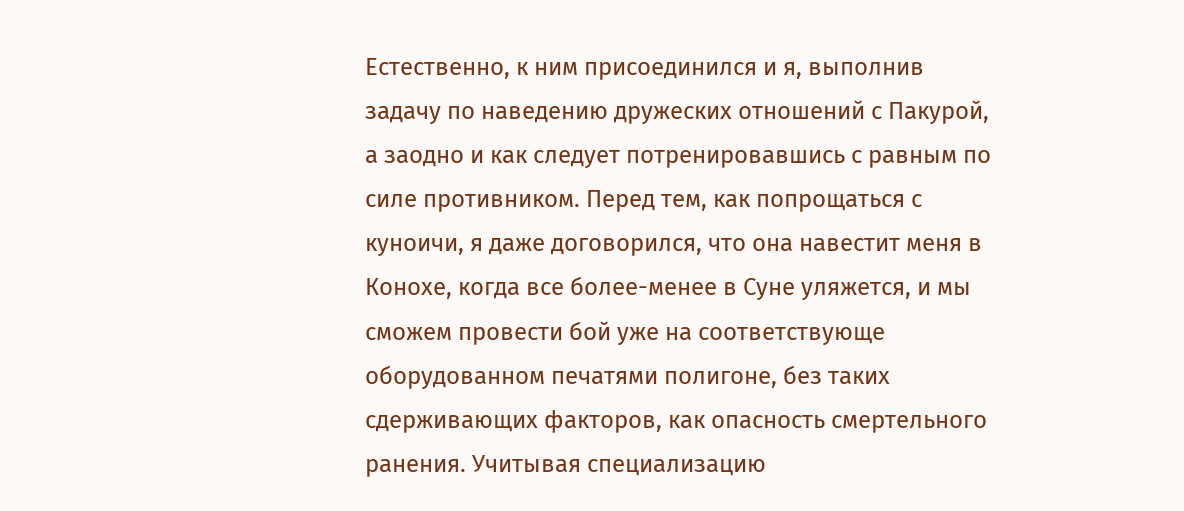Естественно, к ним присоединился и я, выполнив задачу по наведению дружеских отношений с Пакурой, а заодно и как следует потренировавшись с равным по силе противником. Перед тем, как попрощаться с куноичи, я даже договорился, что она навестит меня в Конохе, когда все более-менее в Суне уляжется, и мы сможем провести бой уже на соответствующе оборудованном печатями полигоне, без таких сдерживающих факторов, как опасность смертельного ранения. Учитывая специализацию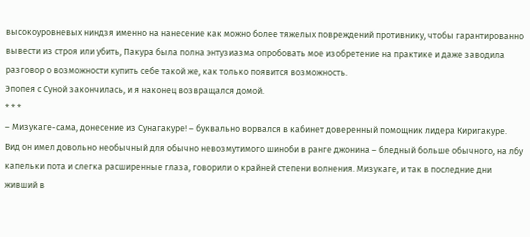высокоуровневых ниндзя именно на нанесение как можно более тяжелых повреждений противнику, чтобы гарантированно вывести из строя или убить, Пакура была полна энтузиазма опробовать мое изобретение на практике и даже заводила разговор о возможности купить себе такой же, как только появится возможность.
Эпопея с Суной закончилась, и я наконец возвращался домой.
* * *
– Мизукаге-сама, донесение из Сунагакуре! – буквально ворвался в кабинет доверенный помощник лидера Киригакуре.
Вид он имел довольно необычный для обычно невозмутимого шиноби в ранге джонина – бледный больше обычного, на лбу капельки пота и слегка расширенные глаза, говорили о крайней степени волнения. Мизукаге, и так в последние дни живший в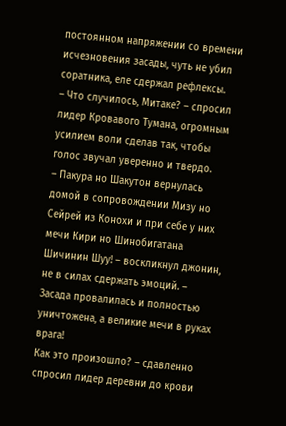постоянном напряжении со времени исчезновения засады, чуть не убил соратника, еле сдержал рефлексы.
– Что случилось, Митаке? – спросил лидер Кровавого Тумана, огромным усилием воли сделав так, чтобы голос звучал уверенно и твердо.
– Пакура но Шакутон вернулась домой в сопровождении Мизу но Сейрей из Конохи и при себе у них мечи Кири но Шинобигатана Шичинин Шуу! – воскликнул джонин, не в силах сдержать эмоций. – Засада провалилась и полностью уничтожена, а великие мечи в руках врага!
Как это произошло? – сдавленно спросил лидер деревни до крови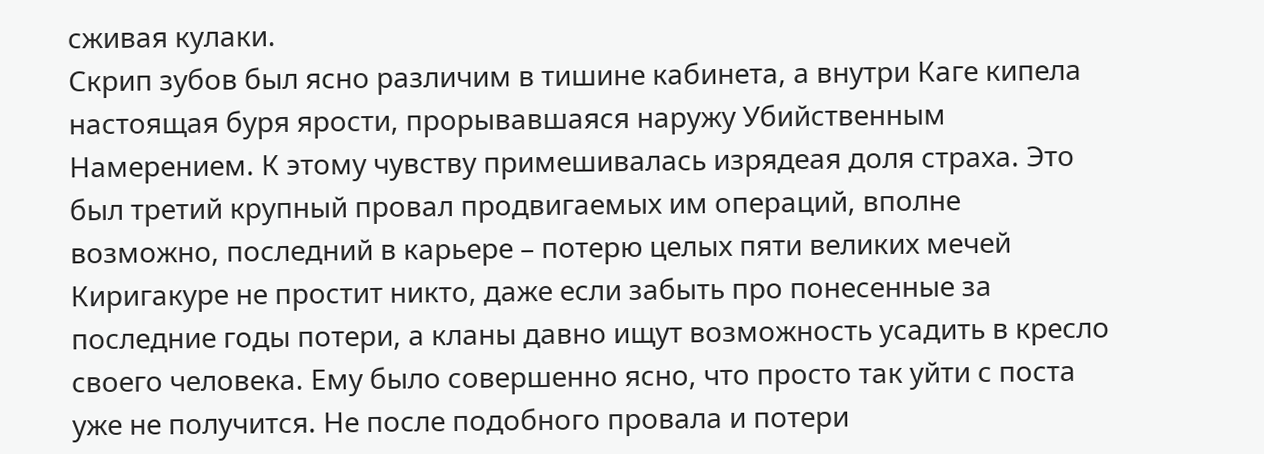сживая кулаки.
Скрип зубов был ясно различим в тишине кабинета, а внутри Каге кипела настоящая буря ярости, прорывавшаяся наружу Убийственным Намерением. К этому чувству примешивалась изрядеая доля страха. Это был третий крупный провал продвигаемых им операций, вполне возможно, последний в карьере – потерю целых пяти великих мечей Киригакуре не простит никто, даже если забыть про понесенные за последние годы потери, а кланы давно ищут возможность усадить в кресло своего человека. Ему было совершенно ясно, что просто так уйти с поста уже не получится. Не после подобного провала и потери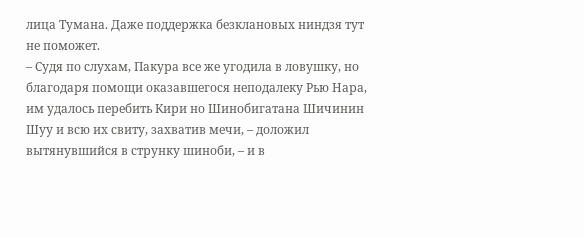лица Тумана. Даже поддержка безклановых ниндзя тут не поможет.
– Судя по слухам, Пакура все же угодила в ловушку, но благодаря помощи оказавшегося неподалеку Рью Нара, им удалось перебить Кири но Шинобигатана Шичинин Шуу и всю их свиту, захватив мечи, – доложил вытянувшийся в струнку шиноби, – и в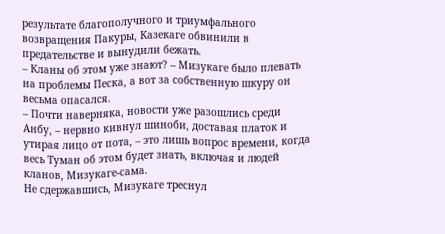результате благополучного и триумфального возвращения Пакуры, Казекаге обвинили в предательстве и вынудили бежать.
– Кланы об этом уже знают? – Мизукаге было плевать на проблемы Песка, а вот за собственную шкуру он весьма опасался.
– Почти наверняка, новости уже разошлись среди Анбу, – нервно кивнул шиноби, доставая платок и утирая лицо от пота, – это лишь вопрос времени, когда весь Туман об этом будет знать, включая и людей кланов, Мизукаге-сама.
Не сдержавшись, Мизукаге треснул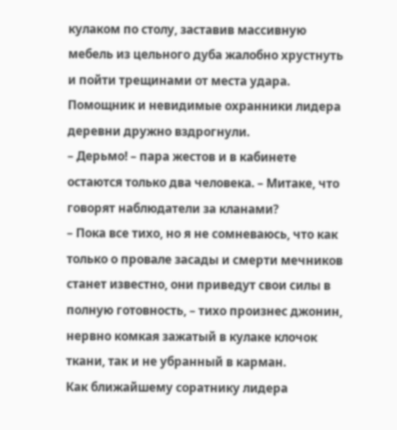кулаком по столу, заставив массивную мебель из цельного дуба жалобно хрустнуть и пойти трещинами от места удара. Помощник и невидимые охранники лидера деревни дружно вздрогнули.
– Дерьмо! – пара жестов и в кабинете остаются только два человека. – Митаке, что говорят наблюдатели за кланами?
– Пока все тихо, но я не сомневаюсь, что как только о провале засады и смерти мечников станет известно, они приведут свои силы в полную готовность, – тихо произнес джонин, нервно комкая зажатый в кулаке клочок ткани, так и не убранный в карман.
Как ближайшему соратнику лидера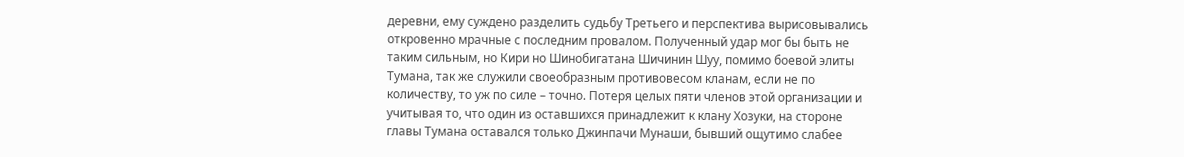деревни, ему суждено разделить судьбу Третьего и перспектива вырисовывались откровенно мрачные с последним провалом. Полученный удар мог бы быть не таким сильным, но Кири но Шинобигатана Шичинин Шуу, помимо боевой элиты Тумана, так же служили своеобразным противовесом кланам, если не по количеству, то уж по силе – точно. Потеря целых пяти членов этой организации и учитывая то, что один из оставшихся принадлежит к клану Хозуки, на стороне главы Тумана оставался только Джинпачи Мунаши, бывший ощутимо слабее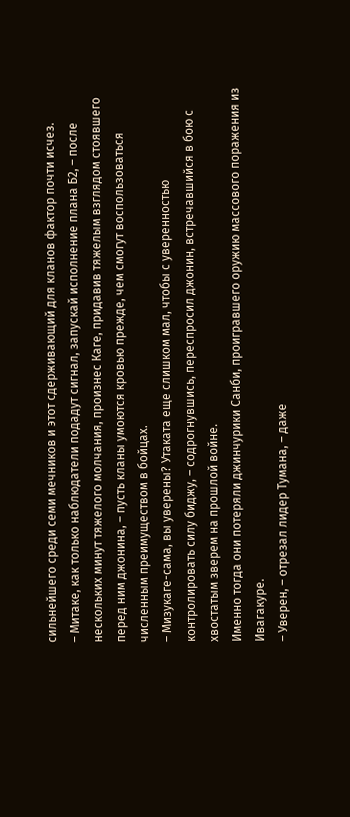сильнейшего среди семи мечников и этот сдерживающий для кланов фактор почти исчез.
– Митаке, как только наблюдатели подадут сигнал, запускай исполнение плана Б2, – после нескольких минут тяжелого молчания, произнес Каге, придавив тяжелым взглядом стоявшего перед ним джонина, – пусть кланы умоются кровью прежде, чем смогут воспользоваться численным преимуществом в бойцах.
– Мизукаге-сама, вы уверены? Утаката еще слишком мал, чтобы с уверенностью контролировать силу биджу, – содрогнувшись, переспросил джонин, встречавшийся в бою с хвостатым зверем на прошлой войне.
Именно тогда они потеряли джинчурики Санби, проигравшего оружию массового поражения из Ивагакуре.
– Уверен, – отрезал лидер Тумана, – даже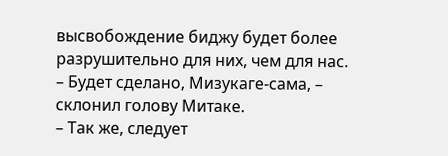высвобождение биджу будет более разрушительно для них, чем для нас.
– Будет сделано, Мизукаге-сама, – склонил голову Митаке.
– Так же, следует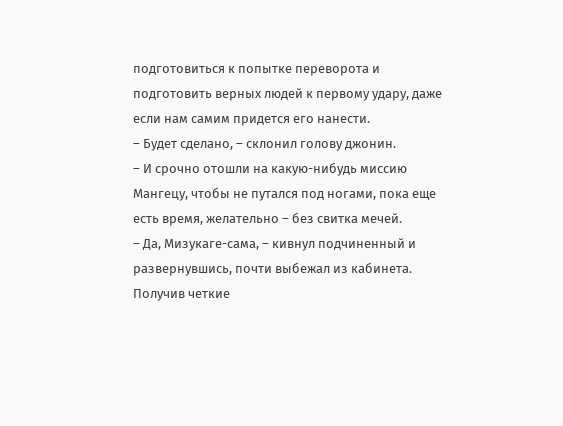подготовиться к попытке переворота и подготовить верных людей к первому удару, даже если нам самим придется его нанести.
– Будет сделано, – склонил голову джонин.
– И срочно отошли на какую-нибудь миссию Мангецу, чтобы не путался под ногами, пока еще есть время, желательно – без свитка мечей.
– Да, Мизукаге-сама, – кивнул подчиненный и развернувшись, почти выбежал из кабинета.
Получив четкие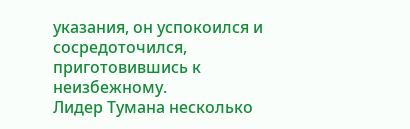указания, он успокоился и сосредоточился, приготовившись к неизбежному.
Лидер Тумана несколько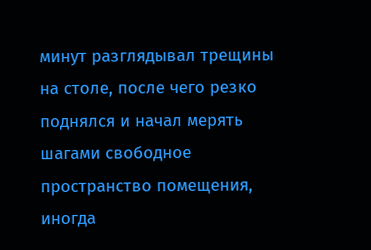минут разглядывал трещины на столе, после чего резко поднялся и начал мерять шагами свободное пространство помещения, иногда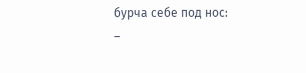бурча себе под нос:
–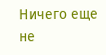Ничего еще не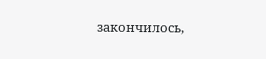закончилось,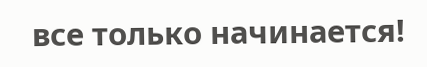все только начинается!